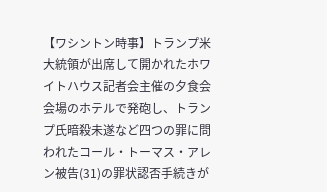【ワシントン時事】トランプ米大統領が出席して開かれたホワイトハウス記者会主催の夕食会会場のホテルで発砲し、トランプ氏暗殺未遂など四つの罪に問われたコール・トーマス・アレン被告(31)の罪状認否手続きが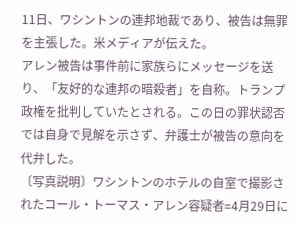11日、ワシントンの連邦地裁であり、被告は無罪を主張した。米メディアが伝えた。
アレン被告は事件前に家族らにメッセージを送り、「友好的な連邦の暗殺者」を自称。トランプ政権を批判していたとされる。この日の罪状認否では自身で見解を示さず、弁護士が被告の意向を代弁した。
〔写真説明〕ワシントンのホテルの自室で撮影されたコール・トーマス・アレン容疑者=4月29日に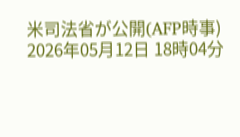米司法省が公開(AFP時事)
2026年05月12日 18時04分